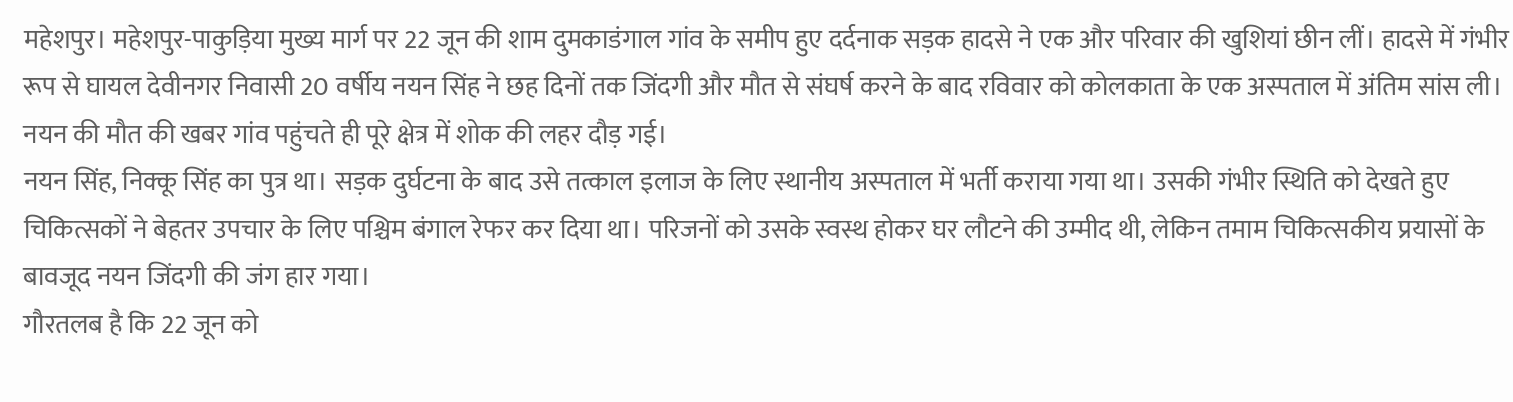महेशपुर। महेशपुर-पाकुड़िया मुख्य मार्ग पर 22 जून की शाम दुमकाडंगाल गांव के समीप हुए दर्दनाक सड़क हादसे ने एक और परिवार की खुशियां छीन लीं। हादसे में गंभीर रूप से घायल देवीनगर निवासी 20 वर्षीय नयन सिंह ने छह दिनों तक जिंदगी और मौत से संघर्ष करने के बाद रविवार को कोलकाता के एक अस्पताल में अंतिम सांस ली। नयन की मौत की खबर गांव पहुंचते ही पूरे क्षेत्र में शोक की लहर दौड़ गई।
नयन सिंह, निक्कू सिंह का पुत्र था। सड़क दुर्घटना के बाद उसे तत्काल इलाज के लिए स्थानीय अस्पताल में भर्ती कराया गया था। उसकी गंभीर स्थिति को देखते हुए चिकित्सकों ने बेहतर उपचार के लिए पश्चिम बंगाल रेफर कर दिया था। परिजनों को उसके स्वस्थ होकर घर लौटने की उम्मीद थी, लेकिन तमाम चिकित्सकीय प्रयासों के बावजूद नयन जिंदगी की जंग हार गया।
गौरतलब है कि 22 जून को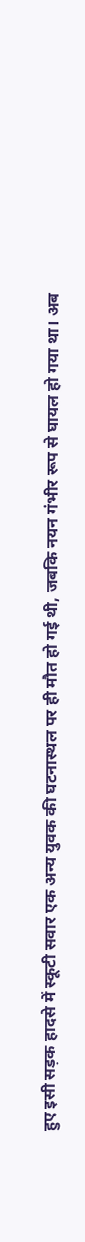हुए इसी सड़क हादसे में स्कूटी सवार एक अन्य युवक की घटनास्थल पर ही मौत हो गई थी, जबकि नयन गंभीर रूप से घायल हो गया था। अब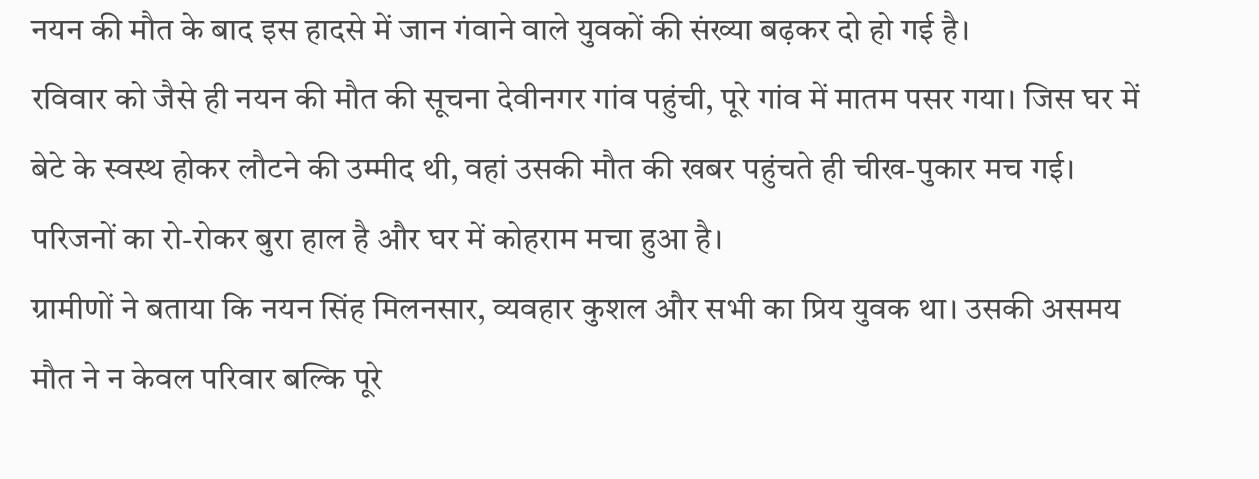नयन की मौत के बाद इस हादसे में जान गंवाने वाले युवकों की संख्या बढ़कर दो हो गई है।
रविवार को जैसे ही नयन की मौत की सूचना देवीनगर गांव पहुंची, पूरे गांव में मातम पसर गया। जिस घर में बेटे के स्वस्थ होकर लौटने की उम्मीद थी, वहां उसकी मौत की खबर पहुंचते ही चीख-पुकार मच गई। परिजनों का रो-रोकर बुरा हाल है और घर में कोहराम मचा हुआ है।
ग्रामीणों ने बताया कि नयन सिंह मिलनसार, व्यवहार कुशल और सभी का प्रिय युवक था। उसकी असमय मौत ने न केवल परिवार बल्कि पूरे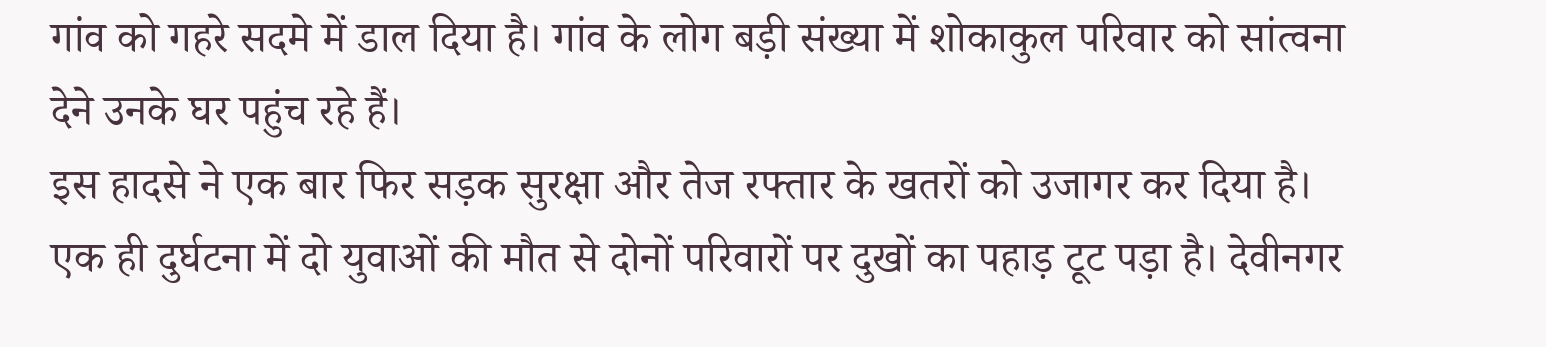गांव को गहरे सदमे में डाल दिया है। गांव के लोग बड़ी संख्या में शोकाकुल परिवार को सांत्वना देने उनके घर पहुंच रहे हैं।
इस हादसे ने एक बार फिर सड़क सुरक्षा और तेज रफ्तार के खतरों को उजागर कर दिया है। एक ही दुर्घटना में दो युवाओं की मौत से दोनों परिवारों पर दुखों का पहाड़ टूट पड़ा है। देवीनगर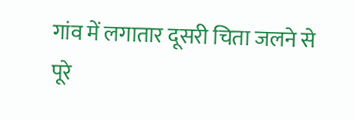गांव में लगातार दूसरी चिता जलने से पूरे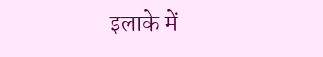इलाके में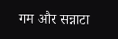गम और सन्नाटा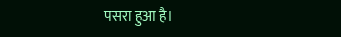पसरा हुआ है।